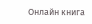Онлайн книга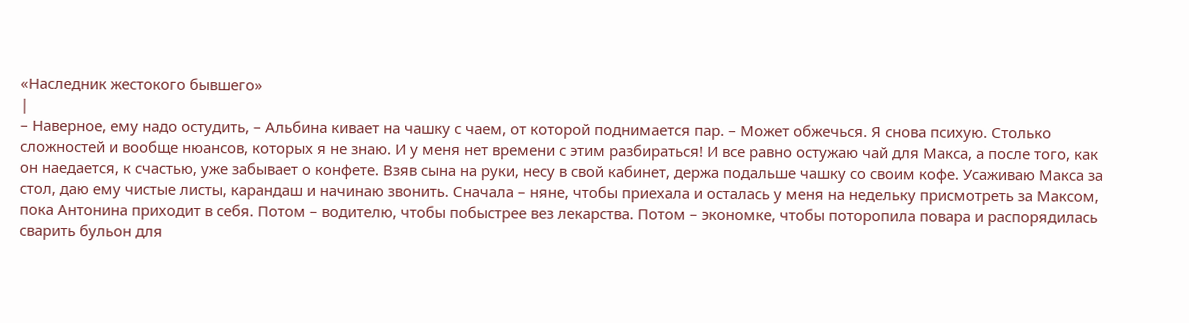«Наследник жестокого бывшего»
|
– Наверное, ему надо остудить, – Альбина кивает на чашку с чаем, от которой поднимается пар. – Может обжечься. Я снова психую. Столько сложностей и вообще нюансов, которых я не знаю. И у меня нет времени с этим разбираться! И все равно остужаю чай для Макса, а после того, как он наедается, к счастью, уже забывает о конфете. Взяв сына на руки, несу в свой кабинет, держа подальше чашку со своим кофе. Усаживаю Макса за стол, даю ему чистые листы, карандаш и начинаю звонить. Сначала – няне, чтобы приехала и осталась у меня на недельку присмотреть за Максом, пока Антонина приходит в себя. Потом – водителю, чтобы побыстрее вез лекарства. Потом – экономке, чтобы поторопила повара и распорядилась сварить бульон для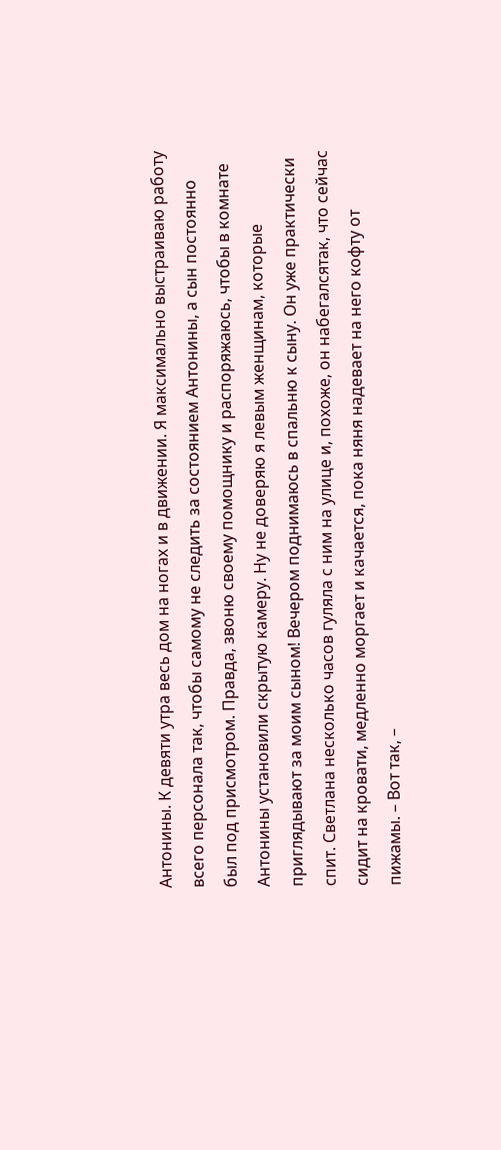Антонины. К девяти утра весь дом на ногах и в движении. Я максимально выстраиваю работу всего персонала так, чтобы самому не следить за состоянием Антонины, а сын постоянно был под присмотром. Правда, звоню своему помощнику и распоряжаюсь, чтобы в комнате Антонины установили скрытую камеру. Ну не доверяю я левым женщинам, которые приглядывают за моим сыном! Вечером поднимаюсь в спальню к сыну. Он уже практически спит. Светлана несколько часов гуляла с ним на улице и, похоже, он набегалсятак, что сейчас сидит на кровати, медленно моргает и качается, пока няня надевает на него кофту от пижамы. – Вот так, –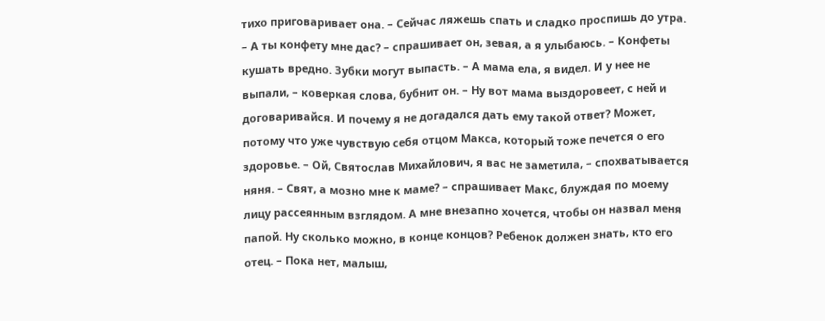тихо приговаривает она. – Сейчас ляжешь спать и сладко проспишь до утра. – А ты конфету мне дас? – спрашивает он, зевая, а я улыбаюсь. – Конфеты кушать вредно. Зубки могут выпасть. – А мама ела, я видел. И у нее не выпали, – коверкая слова, бубнит он. – Ну вот мама выздоровеет, с ней и договаривайся. И почему я не догадался дать ему такой ответ? Может, потому что уже чувствую себя отцом Макса, который тоже печется о его здоровье. – Ой, Святослав Михайлович, я вас не заметила, – спохватывается няня. – Свят, а мозно мне к маме? – спрашивает Макс, блуждая по моему лицу рассеянным взглядом. А мне внезапно хочется, чтобы он назвал меня папой. Ну сколько можно, в конце концов? Ребенок должен знать, кто его отец. – Пока нет, малыш,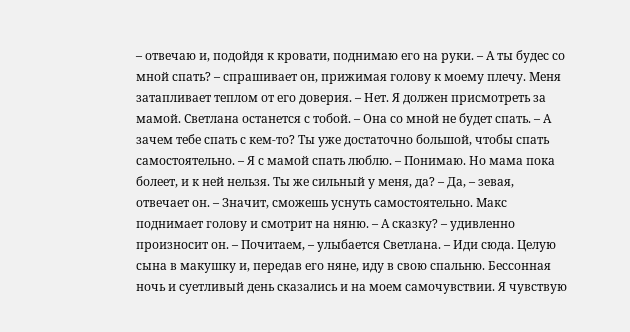– отвечаю и, подойдя к кровати, поднимаю его на руки. – А ты будес со мной спать? – спрашивает он, прижимая голову к моему плечу. Меня затапливает теплом от его доверия. – Нет. Я должен присмотреть за мамой. Светлана останется с тобой. – Она со мной не будет спать. – А зачем тебе спать с кем-то? Ты уже достаточно большой, чтобы спать самостоятельно. – Я с мамой спать люблю. – Понимаю. Но мама пока болеет, и к ней нельзя. Ты же сильный у меня, да? – Да, – зевая, отвечает он. – Значит, сможешь уснуть самостоятельно. Макс поднимает голову и смотрит на няню. – А сказку? – удивленно произносит он. – Почитаем, – улыбается Светлана. – Иди сюда. Целую сына в макушку и, передав его няне, иду в свою спальню. Бессонная ночь и суетливый день сказались и на моем самочувствии. Я чувствую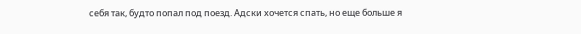себя так, будто попал под поезд. Адски хочется спать, но еще больше я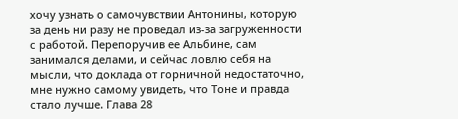хочу узнать о самочувствии Антонины, которую за день ни разу не проведал из-за загруженности с работой. Перепоручив ее Альбине, сам занимался делами, и сейчас ловлю себя на мысли, что доклада от горничной недостаточно, мне нужно самому увидеть, что Тоне и правда стало лучше. Глава 28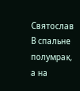Святослав В спальне полумрак, а на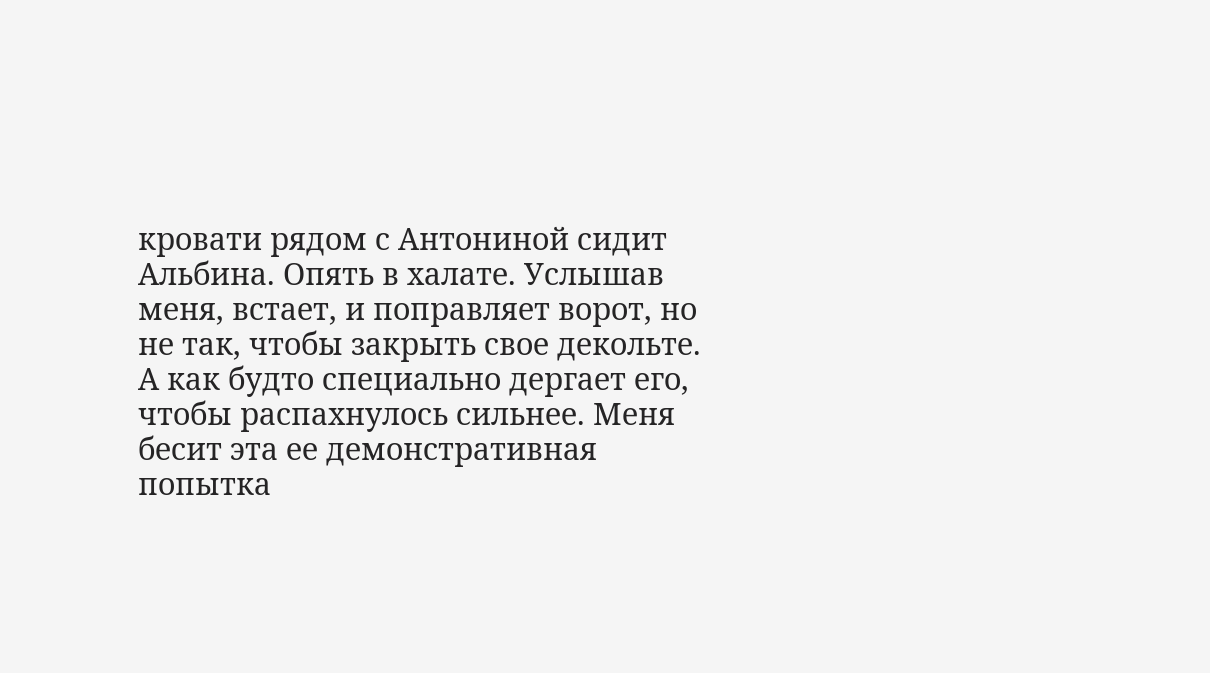кровати рядом с Антониной сидит Альбина. Опять в халате. Услышав меня, встает, и поправляет ворот, но не так, чтобы закрыть свое декольте. А как будто специально дергает его, чтобы распахнулось сильнее. Меня бесит эта ее демонстративная попытка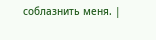соблазнить меня. |